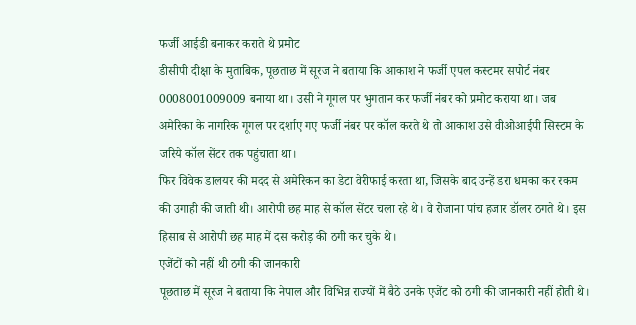फर्जी आईडी बनाकर कराते थे प्रमोट
डीसीपी दीक्षा के मुताबिक, पूछताछ में सूरज ने बताया कि आकाश ने फर्जी एपल कस्टमर सपोर्ट नंबर 0008001009009 बनाया था। उसी ने गूगल पर भुगतान कर फर्जी नंबर को प्रमोट कराया था। जब अमेरिका के नागरिक गूगल पर दर्शाए गए फर्जी नंबर पर कॉल करते थे तो आकाश उसे वीओआईपी सिस्टम के जरिये कॉल सेंटर तक पहुंचाता था।
फिर विवेक डालयर की मदद से अमेरिकन का डेटा वेरीफाई करता था, जिसके बाद उन्हें डरा धमका कर रकम की उगाही की जाती थी। आरोपी छह माह से कॉल सेंटर चला रहे थे। वे रोजाना पांच हजार डॉलर ठगते थे। इस हिसाब से आरोपी छह माह में दस करोड़ की ठगी कर चुके थे।
एजेंटों को नहीं थी ठगी की जानकारी
पूछताछ में सूरज ने बताया कि नेपाल और विभिन्न राज्यों में बैठे उनके एजेंट को ठगी की जानकारी नहीं होती थे।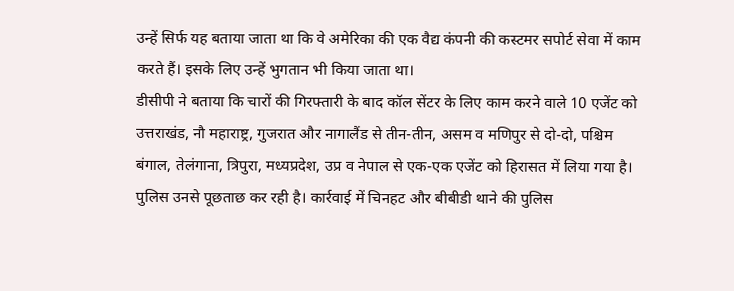उन्हें सिर्फ यह बताया जाता था कि वे अमेरिका की एक वैद्य कंपनी की कस्टमर सपोर्ट सेवा में काम करते हैं। इसके लिए उन्हें भुगतान भी किया जाता था।
डीसीपी ने बताया कि चारों की गिरफ्तारी के बाद कॉल सेंटर के लिए काम करने वाले 10 एजेंट को उत्तराखंड, नौ महाराष्ट्र, गुजरात और नागालैंड से तीन-तीन, असम व मणिपुर से दो-दो, पश्चिम बंगाल, तेलंगाना, त्रिपुरा, मध्यप्रदेश, उप्र व नेपाल से एक-एक एजेंट को हिरासत में लिया गया है। पुलिस उनसे पूछताछ कर रही है। कार्रवाई में चिनहट और बीबीडी थाने की पुलिस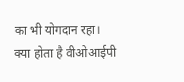का भी योगदान रहा।
क्या होता है वीओआईपी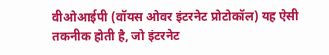वीओआईपी (वॉयस ओवर इंटरनेट प्रोटोकॉल) यह ऐसी तकनीक होती है, जो इंटरनेट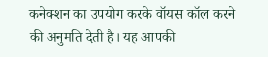कनेक्शन का उपयोग करके वॉयस कॉल करने की अनुमति देती है। यह आपकी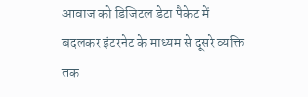आवाज को डिजिटल डेटा पैकेट में बदलकर इंटरनेट के माध्यम से दूसरे व्यक्ति तक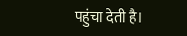पहुंचा देती है।